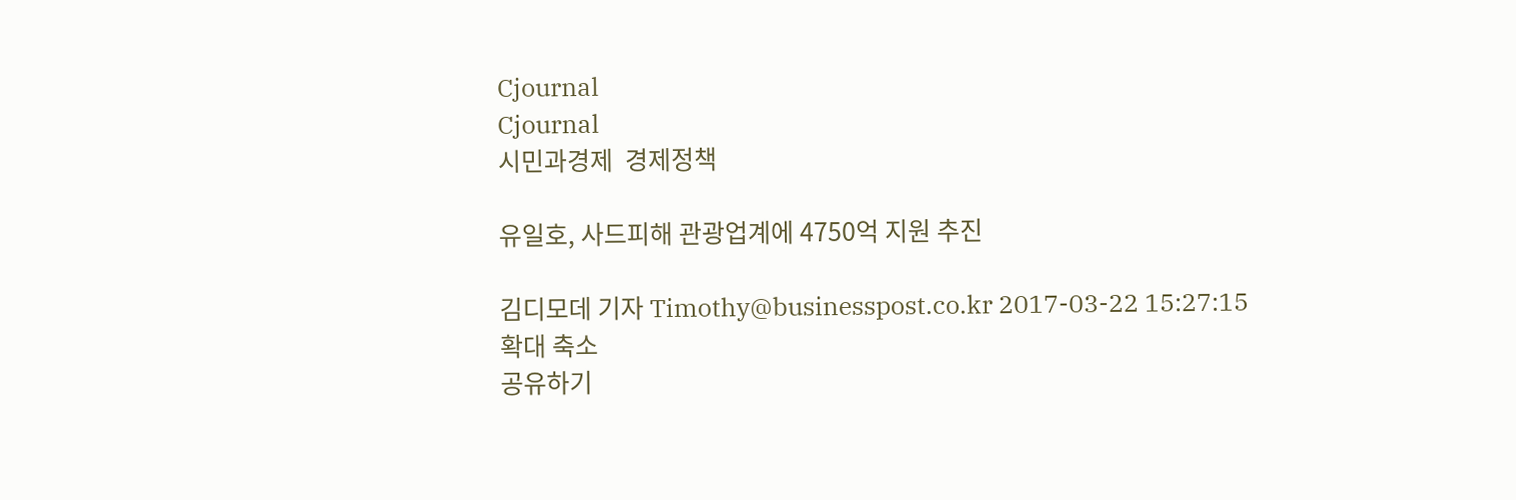Cjournal
Cjournal
시민과경제  경제정책

유일호, 사드피해 관광업계에 4750억 지원 추진

김디모데 기자 Timothy@businesspost.co.kr 2017-03-22 15:27:15
확대 축소
공유하기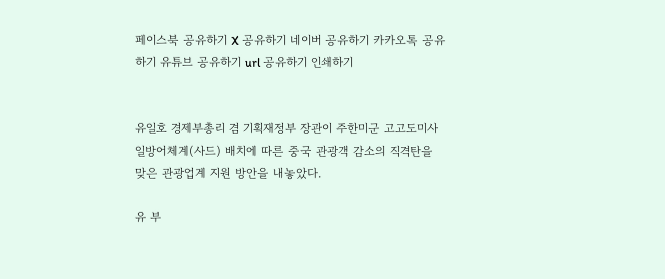페이스북 공유하기 X 공유하기 네이버 공유하기 카카오톡 공유하기 유튜브 공유하기 url 공유하기 인쇄하기


유일호 경제부총리 겸 기획재정부 장관이 주한미군 고고도미사일방어체계(사드) 배치에 따른 중국 관광객 감소의 직격탄을 맞은 관광업계 지원 방안을 내놓았다.

유 부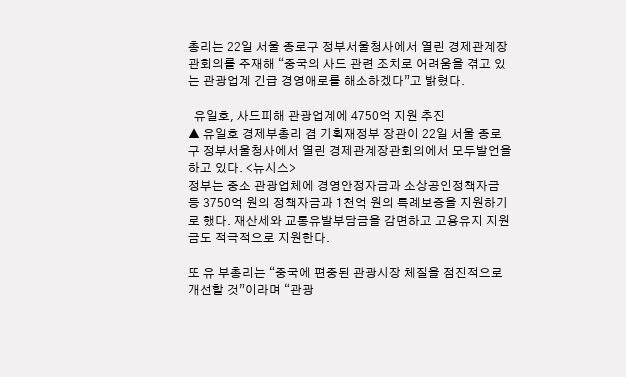총리는 22일 서울 종로구 정부서울청사에서 열린 경제관계장관회의를 주재해 “중국의 사드 관련 조치로 어려움을 겪고 있는 관광업계 긴급 경영애로를 해소하겠다”고 밝혔다.

  유일호, 사드피해 관광업계에 4750억 지원 추진
▲ 유일호 경제부총리 겸 기획재정부 장관이 22일 서울 종로구 정부서울청사에서 열린 경제관계장관회의에서 모두발언을 하고 있다. <뉴시스>
정부는 중소 관광업체에 경영안정자금과 소상공인정책자금 등 3750억 원의 정책자금과 1천억 원의 특례보증을 지원하기로 했다. 재산세와 교통유발부담금을 감면하고 고용유지 지원금도 적극적으로 지원한다.

또 유 부총리는 “중국에 편중된 관광시장 체질을 점진적으로 개선할 것”이라며 “관광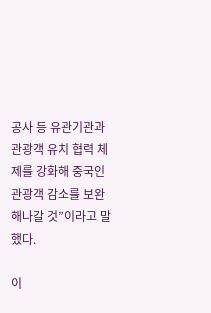공사 등 유관기관과 관광객 유치 협력 체제를 강화해 중국인 관광객 감소를 보완해나갈 것”이라고 말했다.

이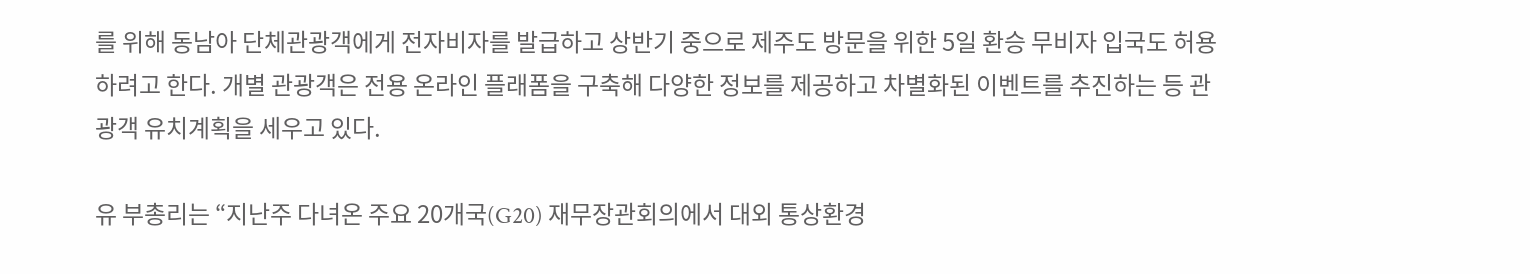를 위해 동남아 단체관광객에게 전자비자를 발급하고 상반기 중으로 제주도 방문을 위한 5일 환승 무비자 입국도 허용하려고 한다. 개별 관광객은 전용 온라인 플래폼을 구축해 다양한 정보를 제공하고 차별화된 이벤트를 추진하는 등 관광객 유치계획을 세우고 있다.

유 부총리는 “지난주 다녀온 주요 20개국(G20) 재무장관회의에서 대외 통상환경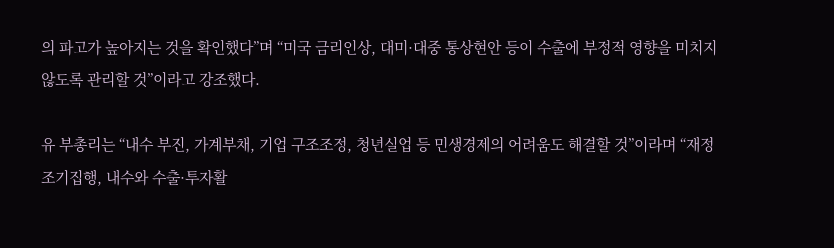의 파고가 높아지는 것을 확인했다”며 “미국 금리인상, 대미·대중 통상현안 등이 수출에 부정적 영향을 미치지 않도록 관리할 것”이라고 강조했다.

유 부총리는 “내수 부진, 가계부채, 기업 구조조정, 청년실업 등 민생경제의 어려움도 해결할 것”이라며 “재정 조기집행, 내수와 수출·투자활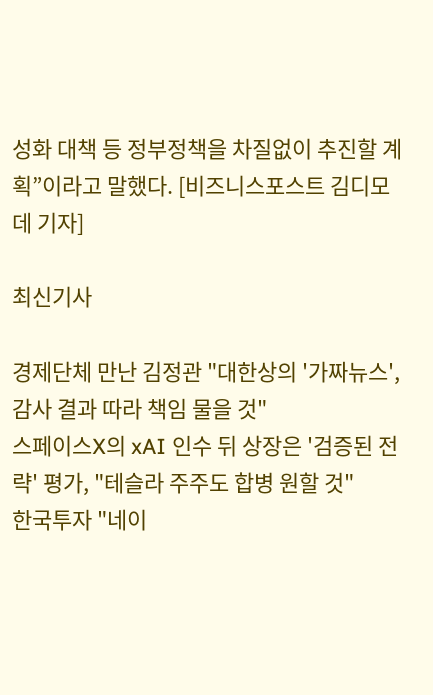성화 대책 등 정부정책을 차질없이 추진할 계획”이라고 말했다. [비즈니스포스트 김디모데 기자]

최신기사

경제단체 만난 김정관 "대한상의 '가짜뉴스', 감사 결과 따라 책임 물을 것"
스페이스X의 xAI 인수 뒤 상장은 '검증된 전략' 평가, "테슬라 주주도 합병 원할 것"
한국투자 "네이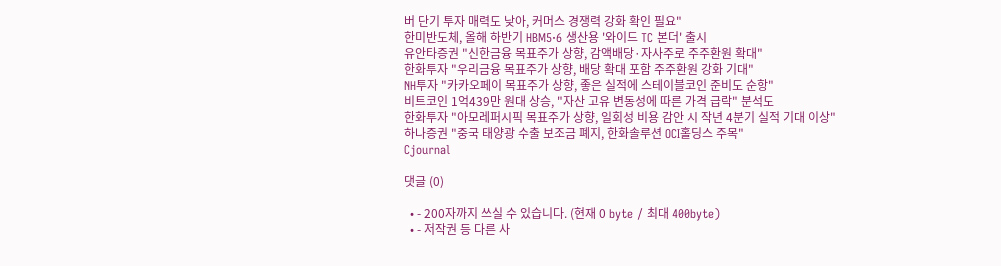버 단기 투자 매력도 낮아, 커머스 경쟁력 강화 확인 필요"
한미반도체, 올해 하반기 HBM5·6 생산용 '와이드 TC 본더' 출시
유안타증권 "신한금융 목표주가 상향, 감액배당·자사주로 주주환원 확대"
한화투자 "우리금융 목표주가 상향, 배당 확대 포함 주주환원 강화 기대"
NH투자 "카카오페이 목표주가 상향, 좋은 실적에 스테이블코인 준비도 순항"
비트코인 1억439만 원대 상승, "자산 고유 변동성에 따른 가격 급락" 분석도
한화투자 "아모레퍼시픽 목표주가 상향, 일회성 비용 감안 시 작년 4분기 실적 기대 이상"
하나증권 "중국 태양광 수출 보조금 폐지, 한화솔루션 OCI홀딩스 주목"
Cjournal

댓글 (0)

  • - 200자까지 쓰실 수 있습니다. (현재 0 byte / 최대 400byte)
  • - 저작권 등 다른 사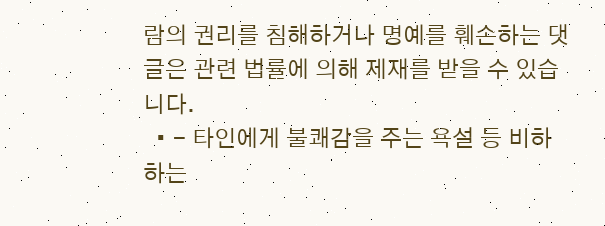람의 권리를 침해하거나 명예를 훼손하는 댓글은 관련 법률에 의해 제재를 받을 수 있습니다.
  • - 타인에게 불쾌감을 주는 욕설 등 비하하는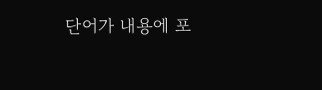단어가 내용에 포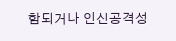함되거나 인신공격성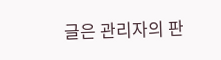글은 관리자의 판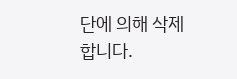단에 의해 삭제 합니다.